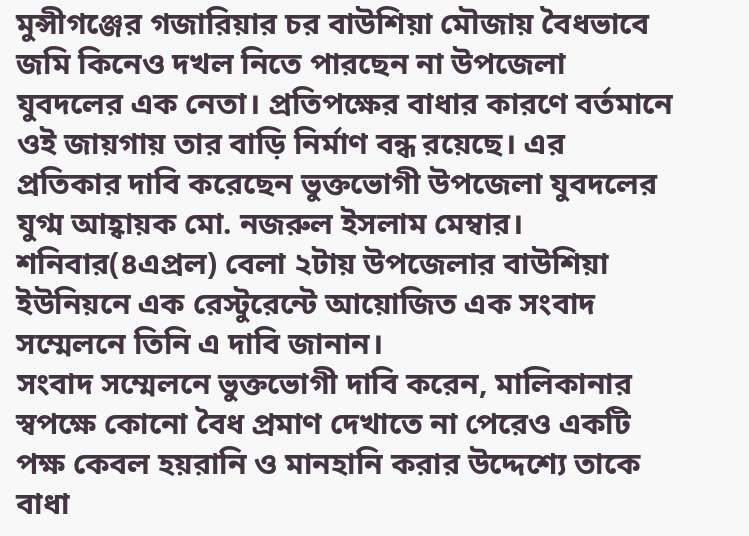মুন্সীগঞ্জের গজারিয়ার চর বাউশিয়া মৌজায় বৈধভাবে জমি কিনেও দখল নিতে পারছেন না উপজেলা যুবদলের এক নেতা। প্রতিপক্ষের বাধার কারণে বর্তমানে ওই জায়গায় তার বাড়ি নির্মাণ বন্ধ রয়েছে। এর প্রতিকার দাবি করেছেন ভুক্তভোগী উপজেলা যুবদলের যুগ্ম আহ্বায়ক মো. নজরুল ইসলাম মেম্বার। শনিবার(৪এপ্রল) বেলা ২টায় উপজেলার বাউশিয়া ইউনিয়নে এক রেস্টুরেন্টে আয়োজিত এক সংবাদ সম্মেলনে তিনি এ দাবি জানান।
সংবাদ সম্মেলনে ভুক্তভোগী দাবি করেন, মালিকানার স্বপক্ষে কোনো বৈধ প্রমাণ দেখাতে না পেরেও একটি পক্ষ কেবল হয়রানি ও মানহানি করার উদ্দেশ্যে তাকে বাধা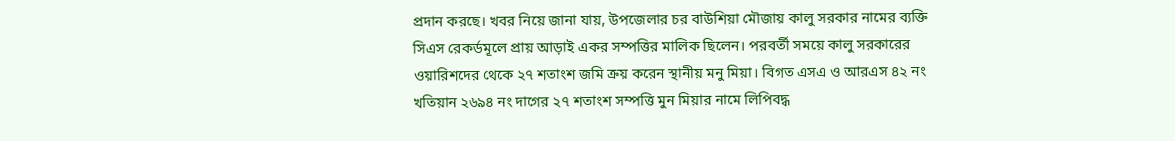প্রদান করছে। খবর নিয়ে জানা যায়, উপজেলার চর বাউশিয়া মৌজায় কালু সরকার নামের ব্যক্তি সিএস রেকর্ডমূলে প্রায় আড়াই একর সম্পত্তির মালিক ছিলেন। পরবর্তী সময়ে কালু সরকারের ওয়ারিশদের থেকে ২৭ শতাংশ জমি ক্রয় করেন স্থানীয় মনু মিয়া। বিগত এসএ ও আরএস ৪২ নং খতিয়ান ২৬৯৪ নং দাগের ২৭ শতাংশ সম্পত্তি মুন মিয়ার নামে লিপিবদ্ধ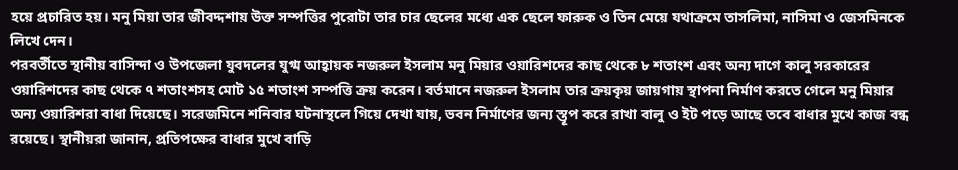হয়ে প্রচারিত হয়। মনু মিয়া তার জীবদ্দশায় উক্ত সম্পত্তির পুরোটা তার চার ছেলের মধ্যে এক ছেলে ফারুক ও তিন মেয়ে যথাক্রমে তাসলিমা, নাসিমা ও জেসমিনকে লিখে দেন।
পরবর্তীতে স্থানীয় বাসিন্দা ও উপজেলা যুবদলের যুগ্ম আহ্বায়ক নজরুল ইসলাম মনু মিয়ার ওয়ারিশদের কাছ থেকে ৮ শতাংশ এবং অন্য দাগে কালু সরকারের ওয়ারিশদের কাছ থেকে ৭ শতাংশসহ মোট ১৫ শতাংশ সম্পত্তি ক্রয় করেন। বর্তমানে নজরুল ইসলাম তার ক্রয়কৃয় জায়গায় স্থাপনা নির্মাণ করতে গেলে মনু মিয়ার অন্য ওয়ারিশরা বাধা দিয়েছে। সরেজমিনে শনিবার ঘটনাস্থলে গিয়ে দেখা যায়, ভবন নির্মাণের জন্য স্তূপ করে রাখা বালু ও ইট পড়ে আছে তবে বাধার মুখে কাজ বন্ধ রয়েছে। স্থানীয়রা জানান, প্রতিপক্ষের বাধার মুখে বাড়ি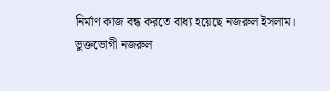নির্মাণ কাজ বন্ধ করতে বাধ্য হয়েছে নজরুল ইসলাম।
ভুক্তভোগী নজরুল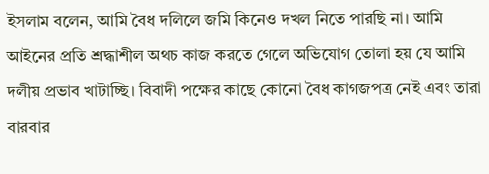ইসলাম বলেন, আমি বৈধ দলিলে জমি কিনেও দখল নিতে পারছি না। আমি আইনের প্রতি শ্রদ্ধাশীল অথচ কাজ করতে গেলে অভিযোগ তোলা হয় যে আমি দলীয় প্রভাব খাটাচ্ছি। বিবাদী পক্ষের কাছে কোনো বৈধ কাগজপত্র নেই এবং তারা বারবার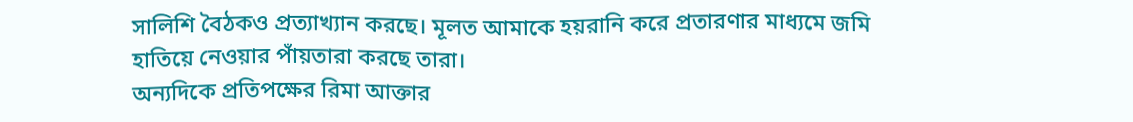সালিশি বৈঠকও প্রত্যাখ্যান করছে। মূলত আমাকে হয়রানি করে প্রতারণার মাধ্যমে জমি হাতিয়ে নেওয়ার পাঁয়তারা করছে তারা।
অন্যদিকে প্রতিপক্ষের রিমা আক্তার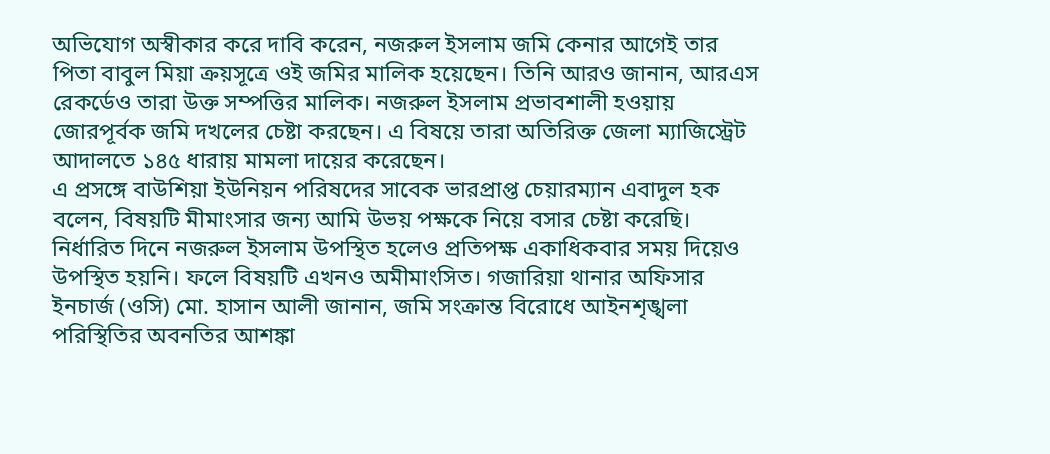অভিযোগ অস্বীকার করে দাবি করেন, নজরুল ইসলাম জমি কেনার আগেই তার পিতা বাবুল মিয়া ক্রয়সূত্রে ওই জমির মালিক হয়েছেন। তিনি আরও জানান, আরএস রেকর্ডেও তারা উক্ত সম্পত্তির মালিক। নজরুল ইসলাম প্রভাবশালী হওয়ায় জোরপূর্বক জমি দখলের চেষ্টা করছেন। এ বিষয়ে তারা অতিরিক্ত জেলা ম্যাজিস্ট্রেট আদালতে ১৪৫ ধারায় মামলা দায়ের করেছেন।
এ প্রসঙ্গে বাউশিয়া ইউনিয়ন পরিষদের সাবেক ভারপ্রাপ্ত চেয়ারম্যান এবাদুল হক বলেন, বিষয়টি মীমাংসার জন্য আমি উভয় পক্ষকে নিয়ে বসার চেষ্টা করেছি। নির্ধারিত দিনে নজরুল ইসলাম উপস্থিত হলেও প্রতিপক্ষ একাধিকবার সময় দিয়েও উপস্থিত হয়নি। ফলে বিষয়টি এখনও অমীমাংসিত। গজারিয়া থানার অফিসার ইনচার্জ (ওসি) মো. হাসান আলী জানান, জমি সংক্রান্ত বিরোধে আইনশৃঙ্খলা পরিস্থিতির অবনতির আশঙ্কা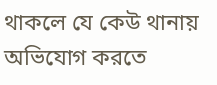থাকলে যে কেউ থানায় অভিযোগ করতে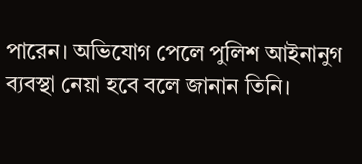পারেন। অভিযোগ পেলে পুলিশ আইনানুগ ব্যবস্থা নেয়া হবে বলে জানান তিনি।